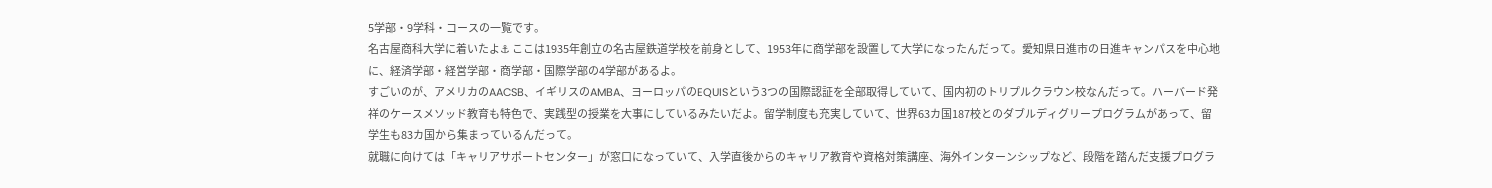5学部・9学科・コースの一覧です。
名古屋商科大学に着いたよ⚓ ここは1935年創立の名古屋鉄道学校を前身として、1953年に商学部を設置して大学になったんだって。愛知県日進市の日進キャンパスを中心地に、経済学部・経営学部・商学部・国際学部の4学部があるよ。
すごいのが、アメリカのAACSB、イギリスのAMBA、ヨーロッパのEQUISという3つの国際認証を全部取得していて、国内初のトリプルクラウン校なんだって。ハーバード発祥のケースメソッド教育も特色で、実践型の授業を大事にしているみたいだよ。留学制度も充実していて、世界63カ国187校とのダブルディグリープログラムがあって、留学生も83カ国から集まっているんだって。
就職に向けては「キャリアサポートセンター」が窓口になっていて、入学直後からのキャリア教育や資格対策講座、海外インターンシップなど、段階を踏んだ支援プログラ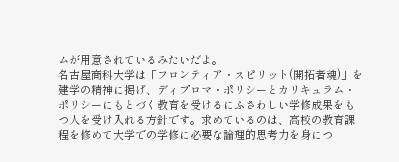ムが用意されているみたいだよ。
名古屋商科大学は「フロンティア・スピリット(開拓者魂)」を建学の精神に掲げ、ディプロマ・ポリシーとカリキュラム・ポリシーにもとづく教育を受けるにふさわしい学修成果をもつ人を受け入れる方針です。求めているのは、高校の教育課程を修めて大学での学修に必要な論理的思考力を身につ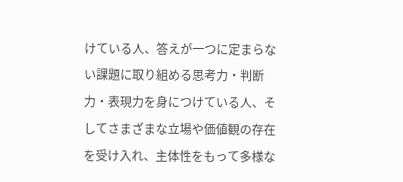けている人、答えが一つに定まらない課題に取り組める思考力・判断力・表現力を身につけている人、そしてさまざまな立場や価値観の存在を受け入れ、主体性をもって多様な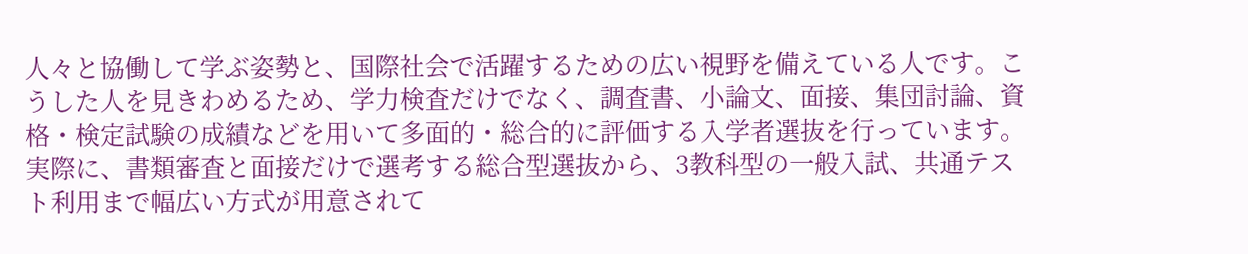人々と協働して学ぶ姿勢と、国際社会で活躍するための広い視野を備えている人です。こうした人を見きわめるため、学力検査だけでなく、調査書、小論文、面接、集団討論、資格・検定試験の成績などを用いて多面的・総合的に評価する入学者選抜を行っています。実際に、書類審査と面接だけで選考する総合型選抜から、3教科型の一般入試、共通テスト利用まで幅広い方式が用意されて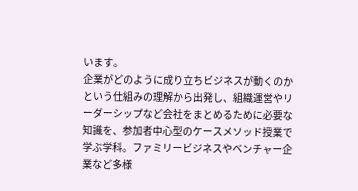います。
企業がどのように成り立ちビジネスが動くのかという仕組みの理解から出発し、組織運営やリーダーシップなど会社をまとめるために必要な知識を、参加者中心型のケースメソッド授業で学ぶ学科。ファミリービジネスやベンチャー企業など多様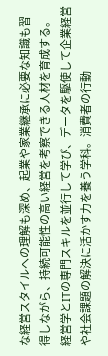な経営スタイルへの理解も深め、起業や家業継承に必要な知識も習得しながら、持続可能性の高い経営を考察できる人材を育成する。
経営学とITの専門スキルを並行して学び、データを駆使して企業経営や社会課題の解決に活かす力を養う学科。消費者の行動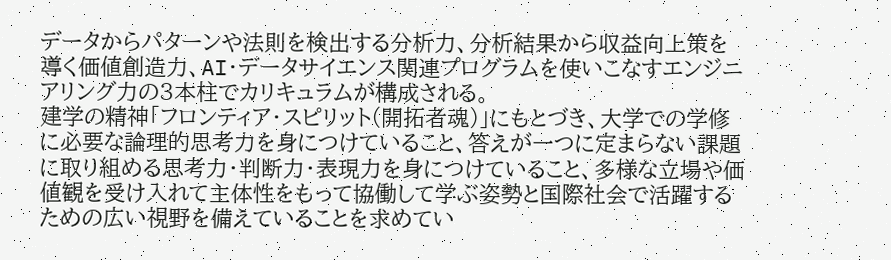データからパターンや法則を検出する分析力、分析結果から収益向上策を導く価値創造力、AI・データサイエンス関連プログラムを使いこなすエンジニアリング力の3本柱でカリキュラムが構成される。
建学の精神「フロンティア・スピリット(開拓者魂)」にもとづき、大学での学修に必要な論理的思考力を身につけていること、答えが一つに定まらない課題に取り組める思考力・判断力・表現力を身につけていること、多様な立場や価値観を受け入れて主体性をもって協働して学ぶ姿勢と国際社会で活躍するための広い視野を備えていることを求めてい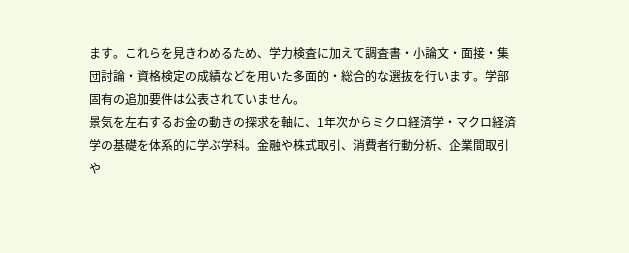ます。これらを見きわめるため、学力検査に加えて調査書・小論文・面接・集団討論・資格検定の成績などを用いた多面的・総合的な選抜を行います。学部固有の追加要件は公表されていません。
景気を左右するお金の動きの探求を軸に、1年次からミクロ経済学・マクロ経済学の基礎を体系的に学ぶ学科。金融や株式取引、消費者行動分析、企業間取引や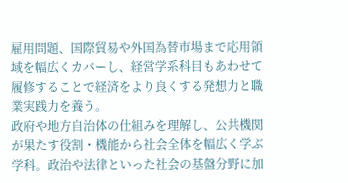雇用問題、国際貿易や外国為替市場まで応用領域を幅広くカバーし、経営学系科目もあわせて履修することで経済をより良くする発想力と職業実践力を養う。
政府や地方自治体の仕組みを理解し、公共機関が果たす役割・機能から社会全体を幅広く学ぶ学科。政治や法律といった社会の基盤分野に加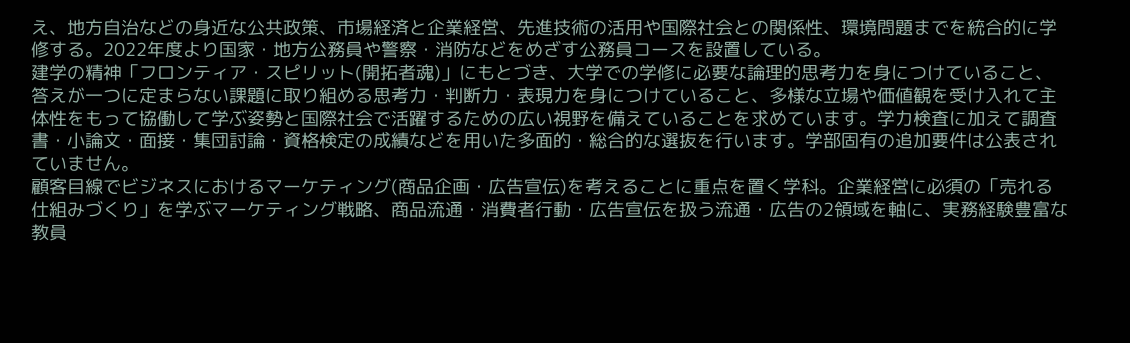え、地方自治などの身近な公共政策、市場経済と企業経営、先進技術の活用や国際社会との関係性、環境問題までを統合的に学修する。2022年度より国家・地方公務員や警察・消防などをめざす公務員コースを設置している。
建学の精神「フロンティア・スピリット(開拓者魂)」にもとづき、大学での学修に必要な論理的思考力を身につけていること、答えが一つに定まらない課題に取り組める思考力・判断力・表現力を身につけていること、多様な立場や価値観を受け入れて主体性をもって協働して学ぶ姿勢と国際社会で活躍するための広い視野を備えていることを求めています。学力検査に加えて調査書・小論文・面接・集団討論・資格検定の成績などを用いた多面的・総合的な選抜を行います。学部固有の追加要件は公表されていません。
顧客目線でビジネスにおけるマーケティング(商品企画・広告宣伝)を考えることに重点を置く学科。企業経営に必須の「売れる仕組みづくり」を学ぶマーケティング戦略、商品流通・消費者行動・広告宣伝を扱う流通・広告の2領域を軸に、実務経験豊富な教員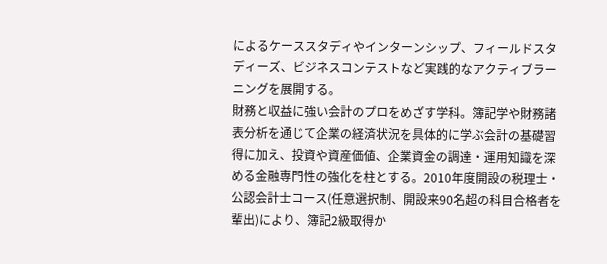によるケーススタディやインターンシップ、フィールドスタディーズ、ビジネスコンテストなど実践的なアクティブラーニングを展開する。
財務と収益に強い会計のプロをめざす学科。簿記学や財務諸表分析を通じて企業の経済状況を具体的に学ぶ会計の基礎習得に加え、投資や資産価値、企業資金の調達・運用知識を深める金融専門性の強化を柱とする。2010年度開設の税理士・公認会計士コース(任意選択制、開設来90名超の科目合格者を輩出)により、簿記2級取得か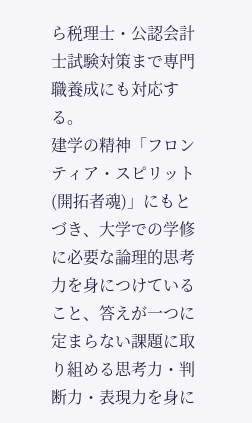ら税理士・公認会計士試験対策まで専門職養成にも対応する。
建学の精神「フロンティア・スピリット(開拓者魂)」にもとづき、大学での学修に必要な論理的思考力を身につけていること、答えが一つに定まらない課題に取り組める思考力・判断力・表現力を身に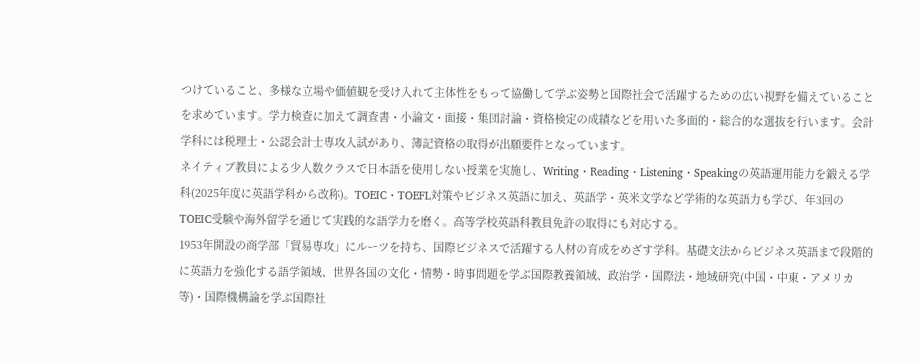つけていること、多様な立場や価値観を受け入れて主体性をもって協働して学ぶ姿勢と国際社会で活躍するための広い視野を備えていることを求めています。学力検査に加えて調査書・小論文・面接・集団討論・資格検定の成績などを用いた多面的・総合的な選抜を行います。会計学科には税理士・公認会計士専攻入試があり、簿記資格の取得が出願要件となっています。
ネイティブ教員による少人数クラスで日本語を使用しない授業を実施し、Writing・Reading・Listening・Speakingの英語運用能力を鍛える学科(2025年度に英語学科から改称)。TOEIC・TOEFL対策やビジネス英語に加え、英語学・英米文学など学術的な英語力も学び、年3回のTOEIC受験や海外留学を通じて実践的な語学力を磨く。高等学校英語科教員免許の取得にも対応する。
1953年開設の商学部「貿易専攻」にルーツを持ち、国際ビジネスで活躍する人材の育成をめざす学科。基礎文法からビジネス英語まで段階的に英語力を強化する語学領域、世界各国の文化・情勢・時事問題を学ぶ国際教養領域、政治学・国際法・地域研究(中国・中東・アメリカ等)・国際機構論を学ぶ国際社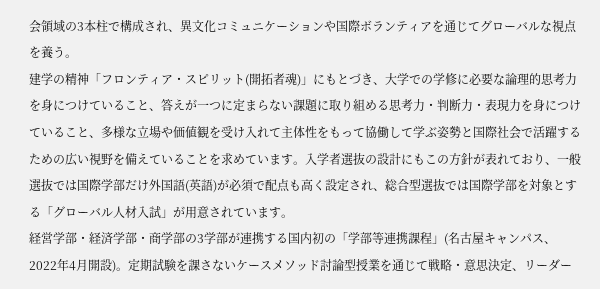会領域の3本柱で構成され、異文化コミュニケーションや国際ボランティアを通じてグローバルな視点を養う。
建学の精神「フロンティア・スピリット(開拓者魂)」にもとづき、大学での学修に必要な論理的思考力を身につけていること、答えが一つに定まらない課題に取り組める思考力・判断力・表現力を身につけていること、多様な立場や価値観を受け入れて主体性をもって協働して学ぶ姿勢と国際社会で活躍するための広い視野を備えていることを求めています。入学者選抜の設計にもこの方針が表れており、一般選抜では国際学部だけ外国語(英語)が必須で配点も高く設定され、総合型選抜では国際学部を対象とする「グローバル人材入試」が用意されています。
経営学部・経済学部・商学部の3学部が連携する国内初の「学部等連携課程」(名古屋キャンパス、2022年4月開設)。定期試験を課さないケースメソッド討論型授業を通じて戦略・意思決定、リーダー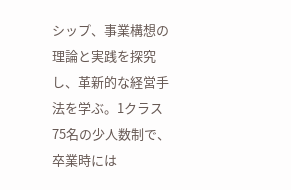シップ、事業構想の理論と実践を探究し、革新的な経営手法を学ぶ。1クラス75名の少人数制で、卒業時には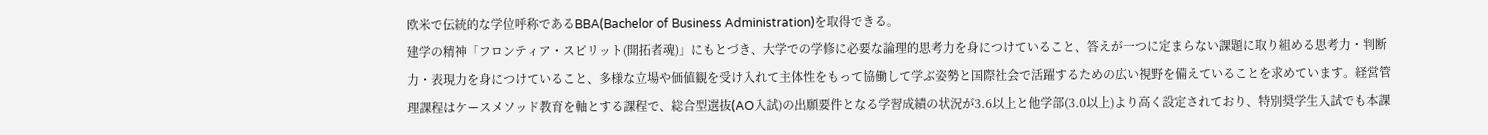欧米で伝統的な学位呼称であるBBA(Bachelor of Business Administration)を取得できる。
建学の精神「フロンティア・スピリット(開拓者魂)」にもとづき、大学での学修に必要な論理的思考力を身につけていること、答えが一つに定まらない課題に取り組める思考力・判断力・表現力を身につけていること、多様な立場や価値観を受け入れて主体性をもって協働して学ぶ姿勢と国際社会で活躍するための広い視野を備えていることを求めています。経営管理課程はケースメソッド教育を軸とする課程で、総合型選抜(AO入試)の出願要件となる学習成績の状況が3.6以上と他学部(3.0以上)より高く設定されており、特別奨学生入試でも本課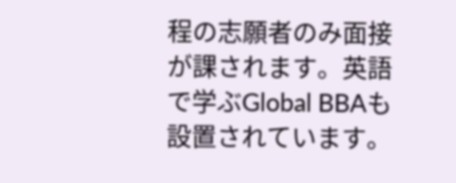程の志願者のみ面接が課されます。英語で学ぶGlobal BBAも設置されています。